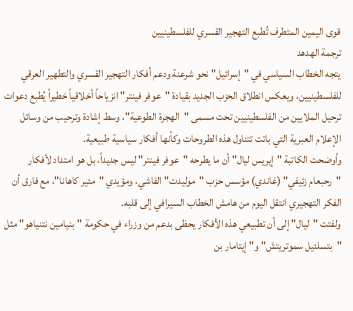قوى اليمين المتطرف تُطبع التهجير القسري للفلسطينيين
ترجمة الهدهد
يتجه الخطاب السياسي في "إسرائيل" نحو شرعنة ودعم أفكار التهجير القسري والتطهير العرقي للفلسطينيين، ويعكس انطلاق الحزب الجديد بقيادة "عوفر فينتر" انزياحاً أخلاقياً خطيراً يُطبع دعوات ترحيل الملايين من الفلسطينيين تحت مسمى "الهجرة الطوعية"، وسط إشادة وترحيب من وسائل الإعلام العبرية التي باتت تتناول هذه الطروحات وكأنها أفكار سياسية طبيعية.
وأوضحت الكاتبة "إيريس ليال" أن ما يطرحه "عوفر فينتر" ليس جديداً، بل هو امتداد لأفكار "رحبعام زئيفي" (غاندي) مؤسس حزب "موليدت" الفاشي، ومؤيدي "مئير كاهانا"، مع فارق أن الفكر التهجيري انتقل اليوم من هامش الخطاب السيرافي إلى قلبه.
ولفتت "ليال" إلى أن تطبيعي هذه الأفكار يحظى بدعم من وزراء في حكومة "بنيامين نتنياهو" مثل "بتسلئيل سموتريتش" و"إيتامار بن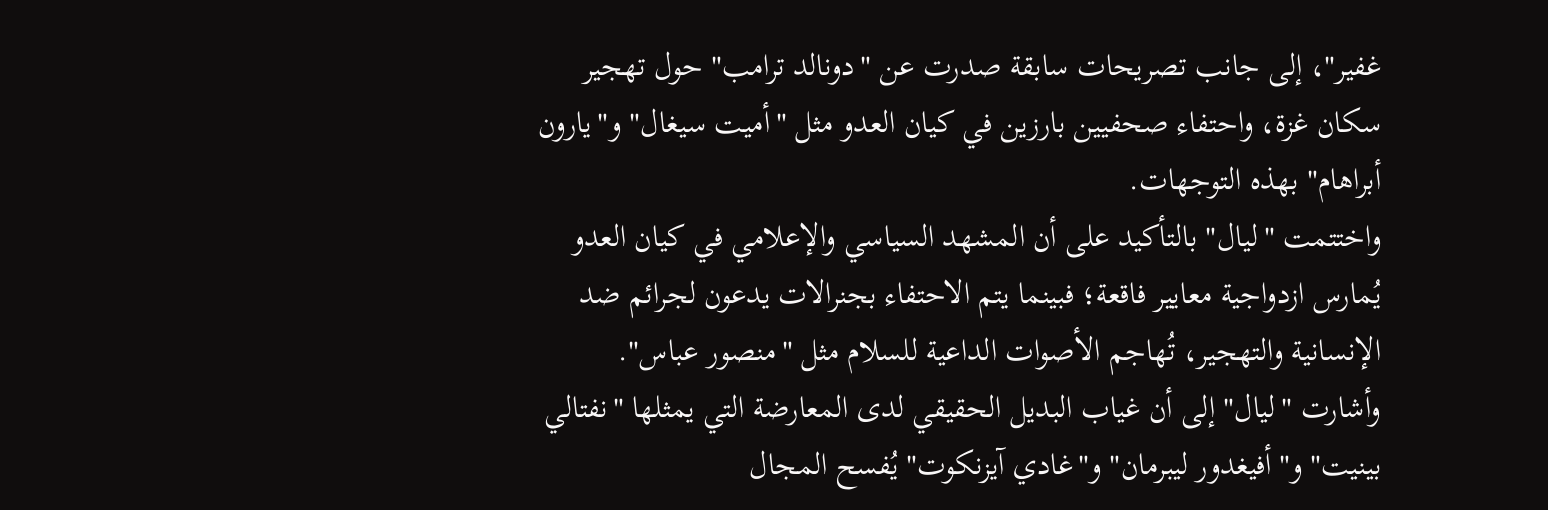غفير"، إلى جانب تصريحات سابقة صدرت عن "دونالد ترامب" حول تهجير سكان غزة، واحتفاء صحفيين بارزين في كيان العدو مثل "أميت سيغال" و"يارون أبراهام" بهذه التوجهات.
واختتمت "ليال" بالتأكيد على أن المشهد السياسي والإعلامي في كيان العدو يُمارس ازدواجية معايير فاقعة؛ فبينما يتم الاحتفاء بجنرالات يدعون لجرائم ضد الإنسانية والتهجير، تُهاجم الأصوات الداعية للسلام مثل "منصور عباس".
وأشارت "ليال" إلى أن غياب البديل الحقيقي لدى المعارضة التي يمثلها "نفتالي بينيت" و"أفيغدور ليبرمان" و"غادي آيزنكوت" يُفسح المجال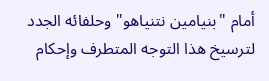أمام "بنيامين نتنياهو" وحلفائه الجدد لترسيخ هذا التوجه المتطرف وإحكام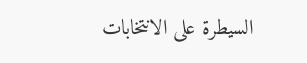السيطرة على الانتخابات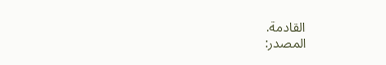القادمة.
المصدر: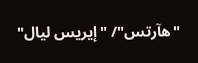"هآرتس"/ "إيريس ليال"